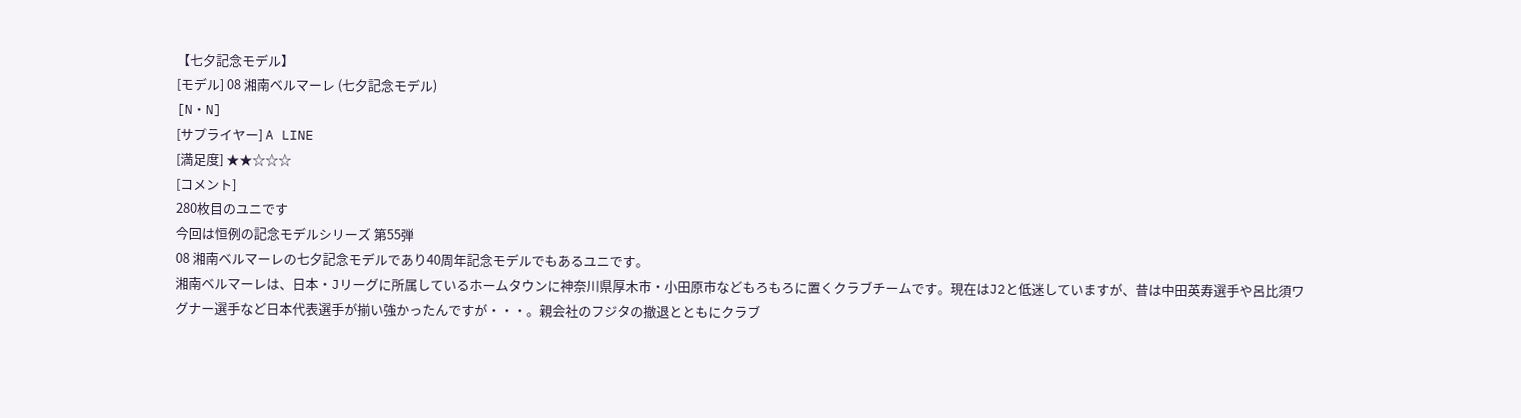【七夕記念モデル】
[モデル] 08 湘南ベルマーレ (七夕記念モデル)
[N・N]
[サプライヤー] A LINE
[満足度] ★★☆☆☆
[コメント]
280枚目のユニです
今回は恒例の記念モデルシリーズ 第55弾
08 湘南ベルマーレの七夕記念モデルであり40周年記念モデルでもあるユニです。
湘南ベルマーレは、日本・Jリーグに所属しているホームタウンに神奈川県厚木市・小田原市などもろもろに置くクラブチームです。現在はJ2と低迷していますが、昔は中田英寿選手や呂比須ワグナー選手など日本代表選手が揃い強かったんですが・・・。親会社のフジタの撤退とともにクラブ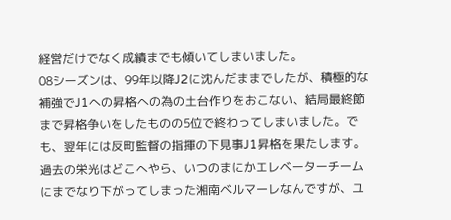経営だけでなく成績までも傾いてしまいました。
08シーズンは、99年以降J2に沈んだままでしたが、積極的な補強でJ1への昇格への為の土台作りをおこない、結局最終節まで昇格争いをしたものの5位で終わってしまいました。でも、翌年には反町監督の指揮の下見事J1昇格を果たします。
過去の栄光はどこへやら、いつのまにかエレベーターチームにまでなり下がってしまった湘南ベルマーレなんですが、ユ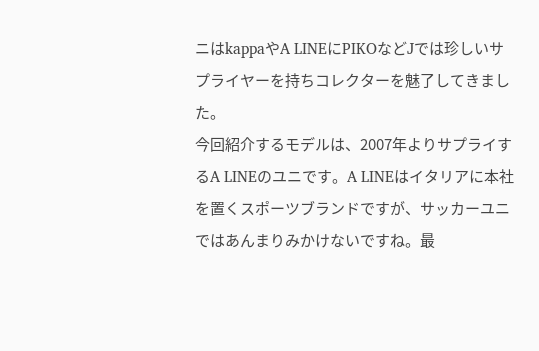ニはkappaやA LINEにPIKOなどJでは珍しいサプライヤーを持ちコレクターを魅了してきました。
今回紹介するモデルは、2007年よりサプライするA LINEのユニです。A LINEはイタリアに本社を置くスポーツブランドですが、サッカーユニではあんまりみかけないですね。最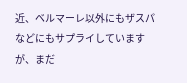近、ベルマーレ以外にもザスパなどにもサプライしていますが、まだ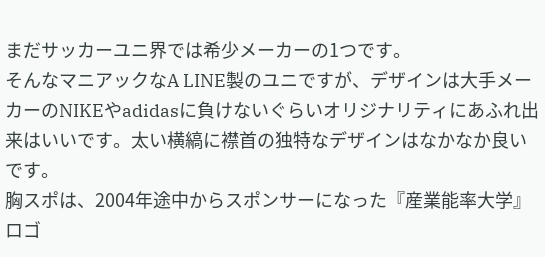まだサッカーユニ界では希少メーカーの1つです。
そんなマニアックなA LINE製のユニですが、デザインは大手メーカーのNIKEやadidasに負けないぐらいオリジナリティにあふれ出来はいいです。太い横縞に襟首の独特なデザインはなかなか良いです。
胸スポは、2004年途中からスポンサーになった『産業能率大学』 ロゴ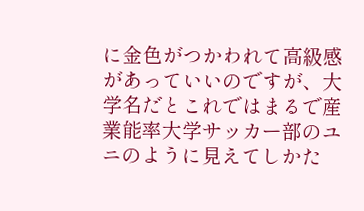に金色がつかわれて高級感があっていいのですが、大学名だとこれではまるで産業能率大学サッカー部のユニのように見えてしかた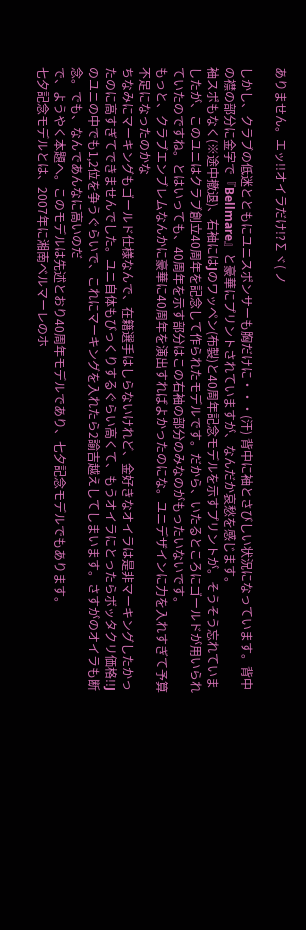ありません。エッ!!オイラだけ!?∑ヾ( ノ

しかし、クラブの低迷とともにユニスポンサーも胸だけに・・・(汗) 背中に袖とさびしい状況になっています。背中の襟の部分に金字で『Bellmare』と豪華にプリントされていますが、なんだか哀愁を感じます。
袖スポもなく(※途中撤退)、右袖にはJのワッペン(布製)と40周年記念モデルを示すプリントが。そうそう忘れていましたが、このユニはクラブ創立40周年を記念して作られたモデルです。だから、いたるところにゴールドが用いられていたのですね。とはいっても、40周年を示す部分はこの右袖の部分のみなのがもったいないです。
もっと、クラブエンブレムなんかに豪華に40周年を演出すればよかったのにな。ユニデザインに力を入れすぎて予算不足になったのかな
ちなみにマーキングもゴールド仕様なんで、在籍選手はしらないけれど、金好きなオイラは是非マーキングしたかったのに高すぎてできませんでした。ユニ自体もびっくりするぐらい高くて、もうオイラにとったらボッタクリ価格!!Jのユニの中でも1,2位を争うぐらいで、これにマーキングを入れたら2諭吉越えしてしまいます。さすがのオイラも断念。でも、なんであんなに高いのだ
で、ようやく本題へ。このモデルは先述とおり40周年モデルであり、七夕記念モデルでもあります。
七夕記念モデルとは、2007年に湘南ベルマーレのホ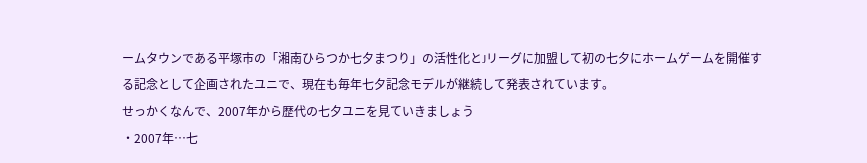ームタウンである平塚市の「湘南ひらつか七夕まつり」の活性化とJリーグに加盟して初の七夕にホームゲームを開催する記念として企画されたユニで、現在も毎年七夕記念モデルが継続して発表されています。
せっかくなんで、2007年から歴代の七夕ユニを見ていきましょう
・2007年…七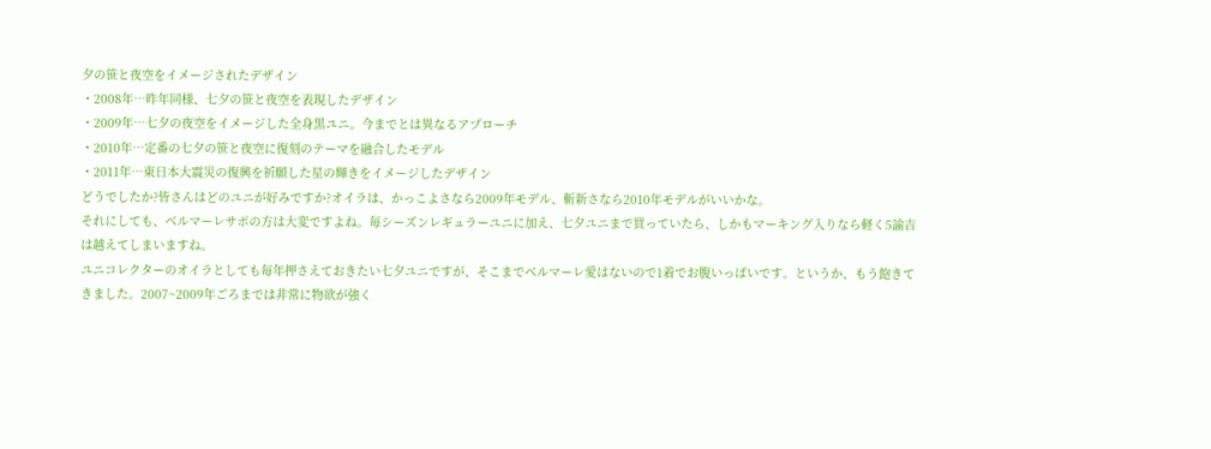夕の笹と夜空をイメージされたデザイン
・2008年…昨年同様、七夕の笹と夜空を表現したデザイン
・2009年…七夕の夜空をイメージした全身黒ユニ。今までとは異なるアプローチ
・2010年…定番の七夕の笹と夜空に復刻のテーマを融合したモデル
・2011年…東日本大震災の復興を祈願した星の輝きをイメージしたデザイン
どうでしたか?皆さんはどのユニが好みですか?オイラは、かっこよさなら2009年モデル、斬新さなら2010年モデルがいいかな。
それにしても、ベルマーレサポの方は大変ですよね。毎シーズンレギュラーユニに加え、七夕ユニまで買っていたら、しかもマーキング入りなら軽く5諭吉は越えてしまいますね。
ユニコレクターのオイラとしても毎年押さえておきたい七夕ユニですが、そこまでベルマーレ愛はないので1着でお腹いっぱいです。というか、もう飽きてきました。2007~2009年ごろまでは非常に物欲が強く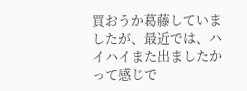買おうか葛藤していましたが、最近では、ハイハイまた出ましたかって感じで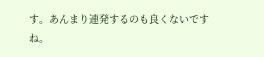す。あんまり連発するのも良くないですね。